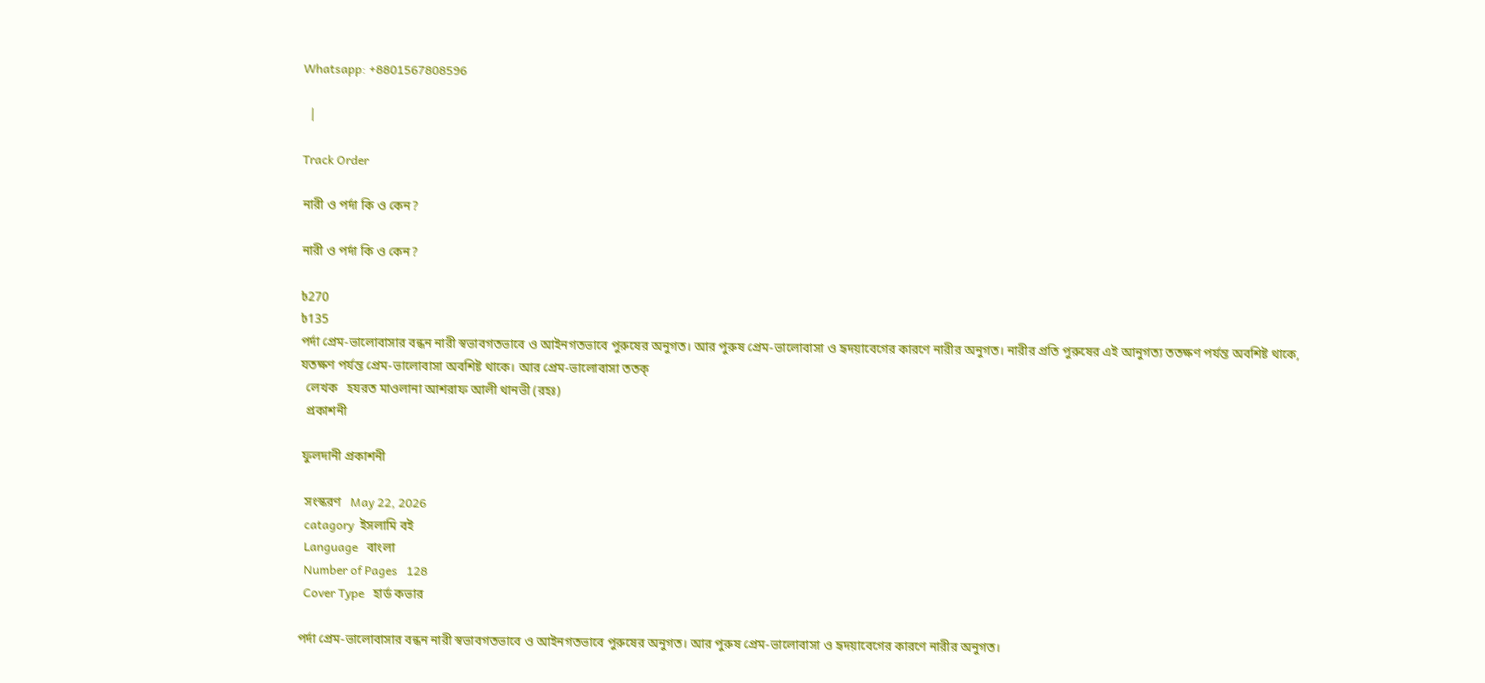Whatsapp: +8801567808596

  |

Track Order

নারী ও পর্দা কি ও কেন?

নারী ও পর্দা কি ও কেন?

৳270
৳135
পর্দা প্রেম-ভালোবাসার বন্ধন নারী স্বভাবগতভাবে ও আইনগতভাবে পুরুষের অনুগত। আর পুরুষ প্রেম-ভালোবাসা ও হৃদয়াবেগের কারণে নারীর অনুগত। নারীর প্রতি পুরুষের এই আনুগত্য ততক্ষণ পর্যন্ত অবশিষ্ট থাকে, যতক্ষণ পর্যন্ত প্রেম-ভালোবাসা অবশিষ্ট থাকে। আর প্রেম-ভালোবাসা ততক্
  লেখক   হযরত মাওলানা আশরাফ আলী থানভী (রহঃ)
  প্রকাশনী

 ফুলদানী প্রকাশনী

  সংস্করণ   May 22, 2026
  catagory  ইসলামি বই
  Language   বাংলা
  Number of Pages   128
  Cover Type   হার্ড কভার

পর্দা প্রেম-ভালোবাসার বন্ধন নারী স্বভাবগতভাবে ও আইনগতভাবে পুরুষের অনুগত। আর পুরুষ প্রেম-ভালোবাসা ও হৃদয়াবেগের কারণে নারীর অনুগত।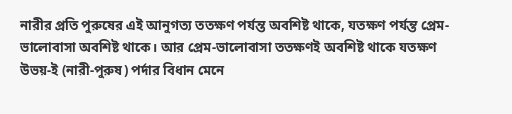নারীর প্রতি পুরুষের এই আনুগত্য ততক্ষণ পর্যন্ত অবশিষ্ট থাকে, যতক্ষণ পর্যন্ত প্রেম-ভালোবাসা অবশিষ্ট থাকে। আর প্রেম-ভালোবাসা ততক্ষণই অবশিষ্ট থাকে যতক্ষণ উভয়-ই (নারী-পুরুষ) পর্দার বিধান মেনে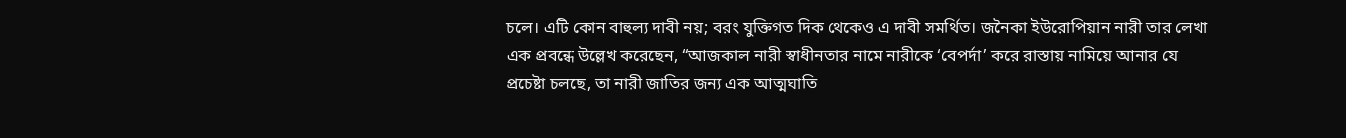চলে। এটি কোন বাহুল্য দাবী নয়; বরং যুক্তিগত দিক থেকেও এ দাবী সমর্থিত। জনৈকা ইউরোপিয়ান নারী তার লেখা এক প্রবন্ধে উল্লেখ করেছেন, “আজকাল নারী স্বাধীনতার নামে নারীকে ‘বেপর্দা’ করে রাস্তায় নামিয়ে আনার যে প্রচেষ্টা চলছে, তা নারী জাতির জন্য এক আত্মঘাতি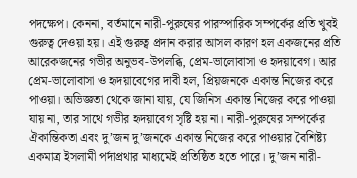পদক্ষেপ। কেননা, বর্তমানে নারী-পুরুষের পারস্পারিক সম্পর্কের প্রতি খুবই গুরুত্ব দেওয়া হয়। এই গুরুত্ব প্রদান করার আসল কারণ হল একজনের প্রতি আরেকজনের গভীর অনুভব-উপলব্ধি, প্রেম-ভালোবাসা ও হৃদয়াবেগ। আর প্রেম-ভালোবাসা ও হৃদয়াবেগের দাবী হল, প্রিয়জনকে একান্ত নিজের করে পাওয়া। অভিজ্ঞতা থেকে জানা যায়, যে জিনিস একান্ত নিজের করে পাওয়া যায় না, তার সাথে গভীর হৃদয়াবেগ সৃষ্টি হয় না। নারী-পুরুষের সম্পর্কের ঐকান্তিকতা এবং দু’জন দু’জনকে একান্ত নিজের করে পাওয়ার বৈশিষ্ট্য একমাত্র ইসলামী পর্দাপ্রথার মাধ্যমেই প্রতিষ্ঠিত হতে পারে। দু’জন নারী-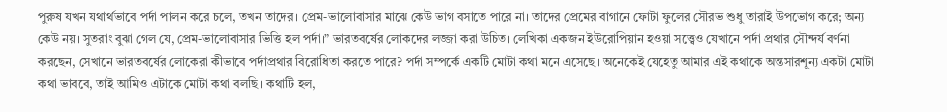পুরুষ যখন যথার্থভাবে পর্দা পালন করে চলে, তখন তাদের। প্রেম-ভালোবাসার মাঝে কেউ ভাগ বসাতে পারে না। তাদের প্রেমের বাগানে ফোটা ফুলের সৌরভ শুধু তারাই উপভোগ করে; অন্য কেউ নয়। সুতরাং বুঝা গেল যে, প্রেম-ভালোবাসার ভিত্তি হল পর্দা।” ভারতবর্ষের লোকদের লজ্জা করা উচিত। লেখিকা একজন ইউরোপিয়ান হওয়া সত্ত্বেও যেখানে পর্দা প্রথার সৌন্দর্য বর্ণনা করছেন, সেখানে ভারতবর্ষের লোকেরা কীভাবে পর্দাপ্রথার বিরোধিতা করতে পারে? পর্দা সম্পর্কে একটি মোটা কথা মনে এসেছে। অনেকেই যেহেতু আমার এই কথাকে অন্তসারশূন্য একটা মোটা কথা ভাববে, তাই আমিও এটাকে মোটা কথা বলছি। কথাটি হল,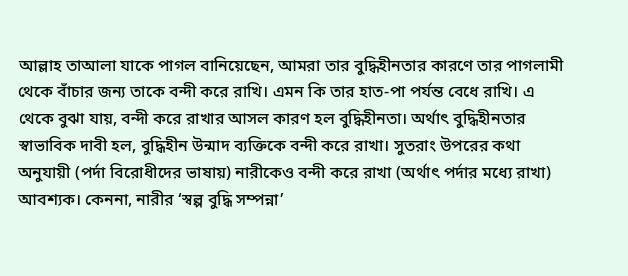আল্লাহ তাআলা যাকে পাগল বানিয়েছেন, আমরা তার বুদ্ধিহীনতার কারণে তার পাগলামী থেকে বাঁচার জন্য তাকে বন্দী করে রাখি। এমন কি তার হাত-পা পর্যন্ত বেধে রাখি। এ থেকে বুঝা যায়, বন্দী করে রাখার আসল কারণ হল বুদ্ধিহীনতা। অর্থাৎ বুদ্ধিহীনতার স্বাভাবিক দাবী হল, বুদ্ধিহীন উন্মাদ ব্যক্তিকে বন্দী করে রাখা। সুতরাং উপরের কথা অনুযায়ী (পর্দা বিরোধীদের ভাষায়) নারীকেও বন্দী করে রাখা (অর্থাৎ পর্দার মধ্যে রাখা) আবশ্যক। কেননা, নারীর ‘স্বল্প বুদ্ধি সম্পন্না’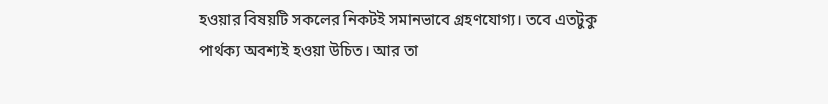হওয়ার বিষয়টি সকলের নিকটই সমানভাবে গ্রহণযোগ্য। তবে এতটুকু পার্থক্য অবশ্যই হওয়া উচিত। আর তা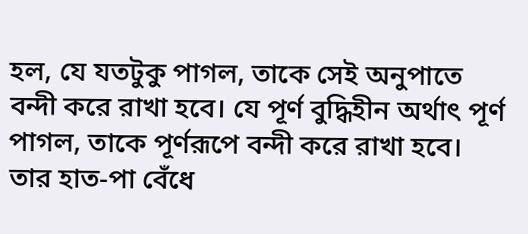হল, যে যতটুকু পাগল, তাকে সেই অনুপাতে বন্দী করে রাখা হবে। যে পূর্ণ বুদ্ধিহীন অর্থাৎ পূর্ণ পাগল, তাকে পূর্ণরূপে বন্দী করে রাখা হবে। তার হাত-পা বেঁধে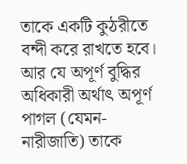তাকে একটি কুঠরীতে বন্দী করে রাখতে হবে। আর যে অপূর্ণ বুদ্ধির অধিকারী অর্থাৎ অপূর্ণ পাগল (যেমন- নারীজাতি) তাকে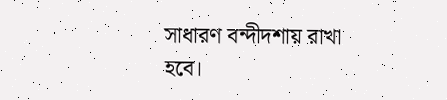সাধারণ বন্দীদশায় রাখা হবে।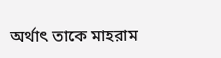অর্থাৎ তাকে মাহরাম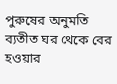পুরুষের অনুমতি ব্যতীত ঘর থেকে বের হওয়ার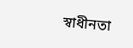স্বাধীনতা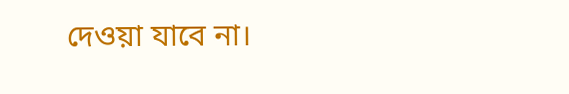দেওয়া যাবে না।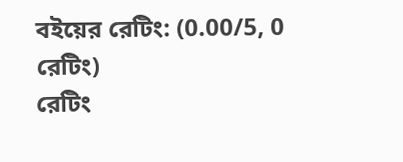বইয়ের রেটিং: (0.00/5, 0 রেটিং)
রেটিং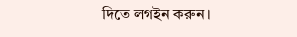দিতে লগইন করুন।